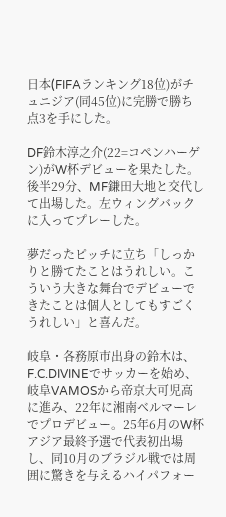日本(FIFAランキング18位)がチュニジア(同45位)に完勝で勝ち点3を手にした。

DF鈴木淳之介(22=コペンハーゲン)がW杯デビューを果たした。後半29分、MF鎌田大地と交代して出場した。左ウィングバックに入ってプレーした。

夢だったピッチに立ち「しっかりと勝てたことはうれしい。こういう大きな舞台でデビューできたことは個人としてもすごくうれしい」と喜んだ。

岐阜・各務原市出身の鈴木は、F.C.DIVINEでサッカーを始め、岐阜VAMOSから帝京大可児高に進み、22年に湘南ベルマーレでプロデビュー。25年6月のW杯アジア最終予選で代表初出場し、同10月のブラジル戦では周囲に驚きを与えるハイパフォー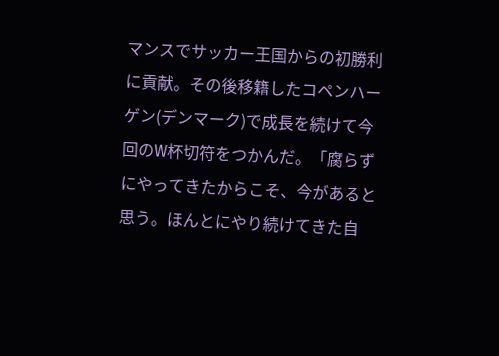マンスでサッカー王国からの初勝利に貢献。その後移籍したコペンハーゲン(デンマーク)で成長を続けて今回のW杯切符をつかんだ。「腐らずにやってきたからこそ、今があると思う。ほんとにやり続けてきた自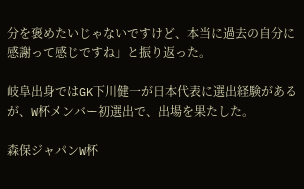分を褒めたいじゃないですけど、本当に過去の自分に感謝って感じですね」と振り返った。

岐阜出身ではGK下川健一が日本代表に選出経験があるが、W杯メンバー初選出で、出場を果たした。

森保ジャパンW杯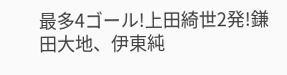最多4ゴール!上田綺世2発!鎌田大地、伊東純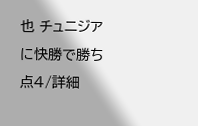也 チュニジアに快勝で勝ち点4/詳細